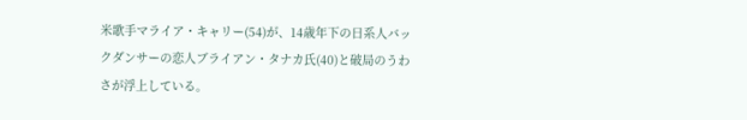米歌手マライア・キャリー(54)が、14歳年下の日系人バックダンサーの恋人ブライアン・タナカ氏(40)と破局のうわさが浮上している。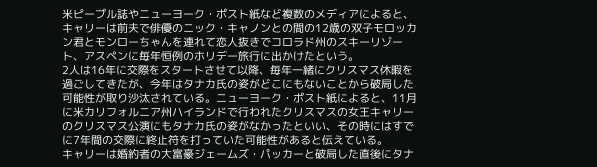米ピープル誌やニューヨーク・ポスト紙など複数のメディアによると、キャリーは前夫で俳優のニック・キャノンとの間の12歳の双子モロッカン君とモンローちゃんを連れて恋人抜きでコロラド州のスキーリゾート、アスペンに毎年恒例のホリデー旅行に出かけたという。
2人は16年に交際をスタートさせて以降、毎年一緒にクリスマス休暇を過ごしてきたが、今年はタナカ氏の姿がどこにもないことから破局した可能性が取り沙汰されている。ニューヨーク・ポスト紙によると、11月に米カリフォルニア州ハイランドで行われたクリスマスの女王キャリーのクリスマス公演にもタナカ氏の姿がなかったといい、その時にはすでに7年間の交際に終止符を打っていた可能性があると伝えている。
キャリーは婚約者の大富豪ジェームズ・パッカーと破局した直後にタナ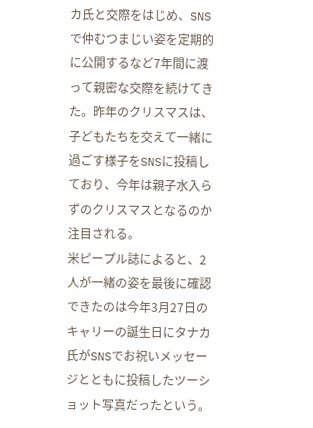カ氏と交際をはじめ、SNSで仲むつまじい姿を定期的に公開するなど7年間に渡って親密な交際を続けてきた。昨年のクリスマスは、子どもたちを交えて一緒に過ごす様子をSNSに投稿しており、今年は親子水入らずのクリスマスとなるのか注目される。
米ピープル誌によると、2人が一緒の姿を最後に確認できたのは今年3月27日のキャリーの誕生日にタナカ氏がSNSでお祝いメッセージとともに投稿したツーショット写真だったという。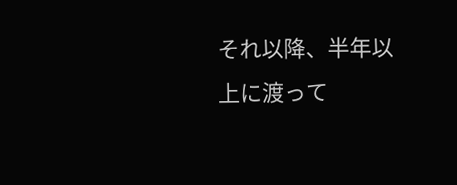それ以降、半年以上に渡って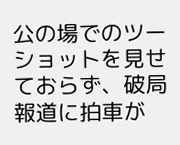公の場でのツーショットを見せておらず、破局報道に拍車が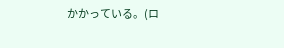かかっている。(ロ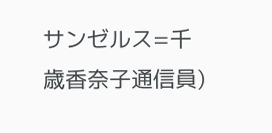サンゼルス=千歳香奈子通信員)